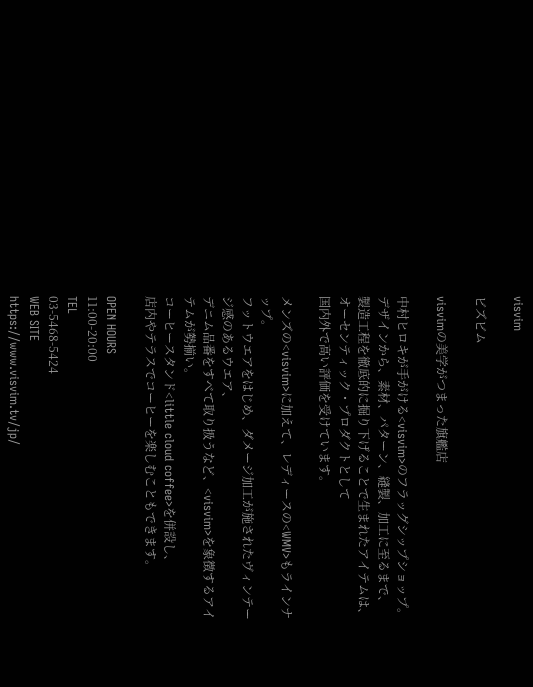visvim

ビズビム

visvimの美学がつまった旗艦店

中村ヒロキが手がける<visvim>のフラッグシップショップ。
デザインから、素材、パターン、縫製、加工に至るまで、
製造工程を徹底的に掘り下げることで生まれたアイテムは、
オーセンティック・プロダクトとして
国内外で高い評価を受けています。

メンズの<visvim>に加えて、レディースの<WMV>もラインナップ。
フットウエアをはじめ、ダメージ加工が施されたヴィンテージ感のあるウエア、
デニム品番をすべて取り扱うなど、<visvim>を象徴するアイテムが勢揃い。
コーヒースタンド<little cloud coffee>を併設し、
店内やテラスでコーヒーを楽しむこともできます。

OPEN HOURS
11:00-20:00
TEL
03-5468-5424
WEB SITE
https://www.visvim.tv/jp/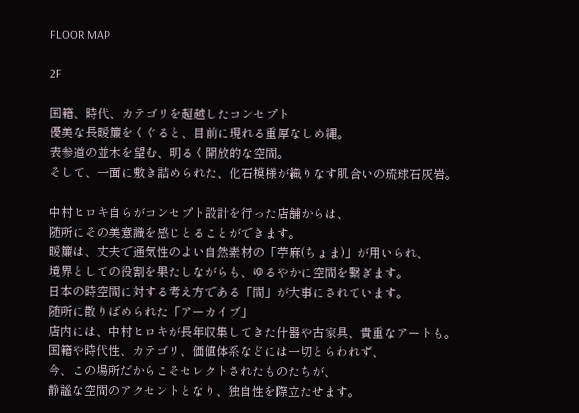FLOOR MAP

2F

国籍、時代、カテゴリを超越したコンセプト
優美な長暖簾をくぐると、目前に現れる重厚なしめ縄。
表参道の並木を望む、明るく開放的な空間。
そして、一面に敷き詰められた、化石模様が織りなす肌合いの琉球石灰岩。

中村ヒロキ自らがコンセプト設計を行った店舗からは、
随所にその美意識を感じとることができます。
暖簾は、丈夫で通気性のよい自然素材の「苧麻(ちょま)」が用いられ、
境界としての役割を果たしながらも、ゆるやかに空間を繋ぎます。
日本の時空間に対する考え方である「間」が大事にされています。
随所に散りばめられた「アーカイブ」
店内には、中村ヒロキが長年収集してきた什器や古家具、貴重なアートも。
国籍や時代性、カテゴリ、価値体系などには一切とらわれず、
今、この場所だからこそセレクトされたものたちが、
静謐な空間のアクセントとなり、独自性を際立たせます。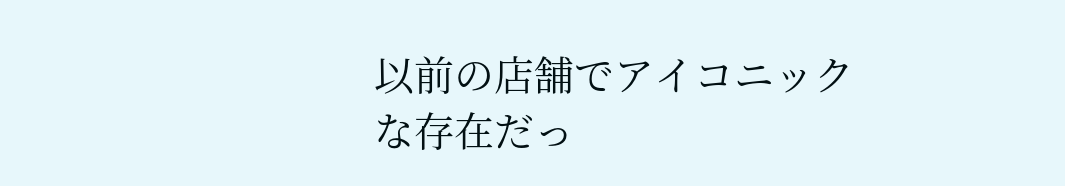以前の店舗でアイコニックな存在だっ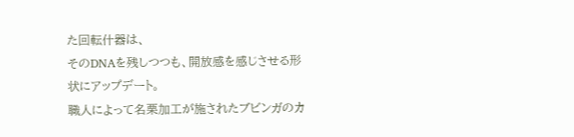た回転什器は、
そのDNAを残しつつも、開放感を感じさせる形状にアップデート。
職人によって名栗加工が施されたブビンガのカ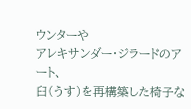ウンターや
アレキサンダー・ジラードのアート、
臼(うす)を再構築した椅子な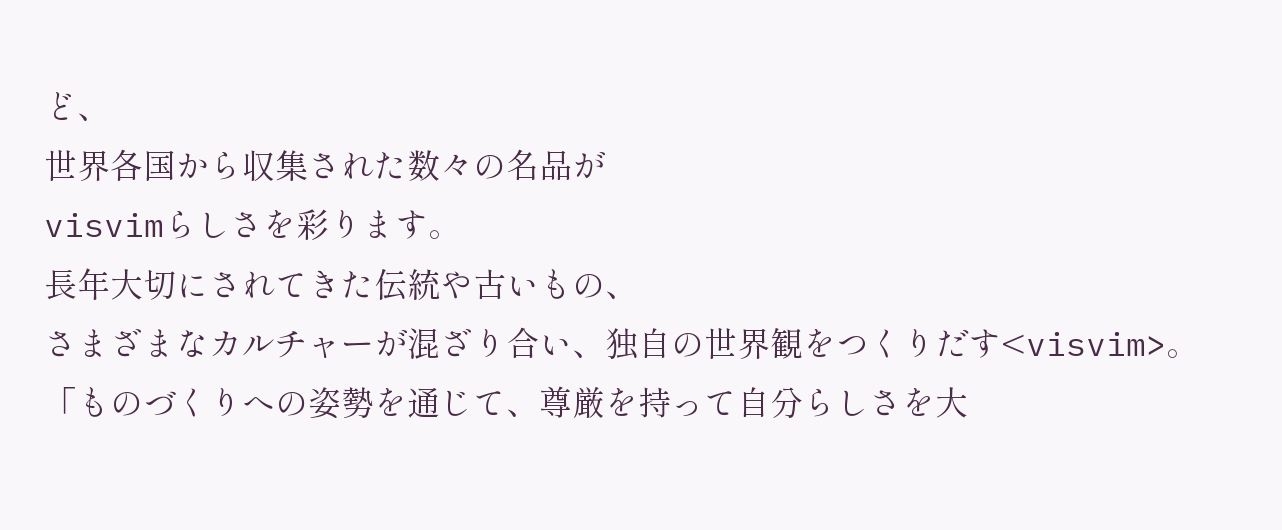ど、
世界各国から収集された数々の名品が
visvimらしさを彩ります。
長年大切にされてきた伝統や古いもの、
さまざまなカルチャーが混ざり合い、独自の世界観をつくりだす<visvim>。
「ものづくりへの姿勢を通じて、尊厳を持って自分らしさを大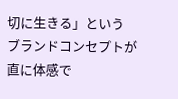切に生きる」という
ブランドコンセプトが直に体感で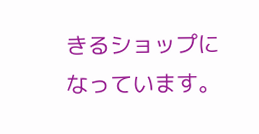きるショップになっています。